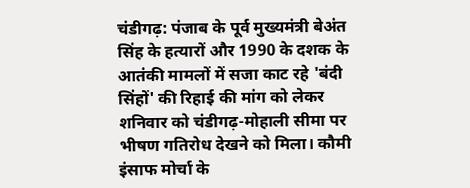चंडीगढ़: पंजाब के पूर्व मुख्यमंत्री बेअंत सिंह के हत्यारों और 1990 के दशक के आतंकी मामलों में सजा काट रहे 'बंदी सिंहों' की रिहाई की मांग को लेकर शनिवार को चंडीगढ़-मोहाली सीमा पर भीषण गतिरोध देखने को मिला। कौमी इंसाफ मोर्चा के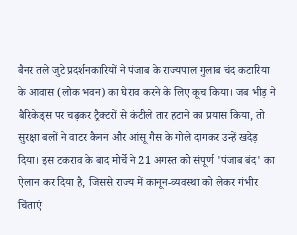बैनर तले जुटे प्रदर्शनकारियों ने पंजाब के राज्यपाल गुलाब चंद कटारिया के आवास (लोक भवन) का घेराव करने के लिए कूच किया। जब भीड़ ने बैरिकेड्स पर चढ़कर ट्रैक्टरों से कंटीले तार हटाने का प्रयास किया, तो सुरक्षा बलों ने वाटर कैनन और आंसू गैस के गोले दागकर उन्हें खदेड़ दिया। इस टकराव के बाद मोर्चे ने 21 अगस्त को संपूर्ण 'पंजाब बंद' का ऐलान कर दिया है, जिससे राज्य में कानून-व्यवस्था को लेकर गंभीर चिंताएं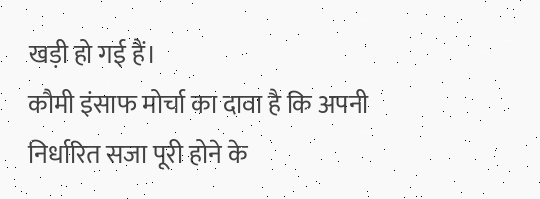खड़ी हो गई हैं।
कौमी इंसाफ मोर्चा का दावा है कि अपनी निर्धारित सजा पूरी होने के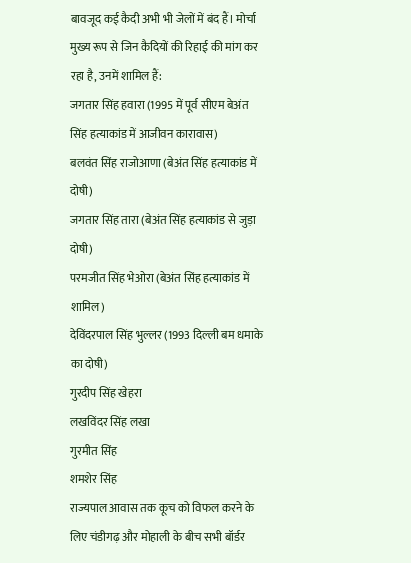बावजूद कई कैदी अभी भी जेलों में बंद हैं। मोर्चा मुख्य रूप से जिन कैदियों की रिहाई की मांग कर रहा है, उनमें शामिल हैं:
जगतार सिंह हवारा (1995 में पूर्व सीएम बेअंत सिंह हत्याकांड में आजीवन कारावास)
बलवंत सिंह राजोआणा (बेअंत सिंह हत्याकांड में दोषी)
जगतार सिंह तारा (बेअंत सिंह हत्याकांड से जुड़ा दोषी)
परमजीत सिंह भेओरा (बेअंत सिंह हत्याकांड में शामिल)
देविंदरपाल सिंह भुल्लर (1993 दिल्ली बम धमाके का दोषी)
गुरदीप सिंह खेहरा
लखविंदर सिंह लखा
गुरमीत सिंह
शमशेर सिंह
राज्यपाल आवास तक कूच को विफल करने के लिए चंडीगढ़ और मोहाली के बीच सभी बॉर्डर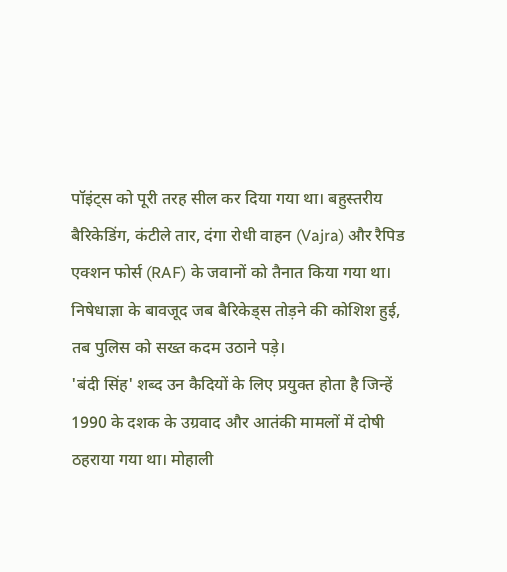पॉइंट्स को पूरी तरह सील कर दिया गया था। बहुस्तरीय बैरिकेडिंग, कंटीले तार, दंगा रोधी वाहन (Vajra) और रैपिड एक्शन फोर्स (RAF) के जवानों को तैनात किया गया था। निषेधाज्ञा के बावजूद जब बैरिकेड्स तोड़ने की कोशिश हुई, तब पुलिस को सख्त कदम उठाने पड़े।
'बंदी सिंह' शब्द उन कैदियों के लिए प्रयुक्त होता है जिन्हें 1990 के दशक के उग्रवाद और आतंकी मामलों में दोषी ठहराया गया था। मोहाली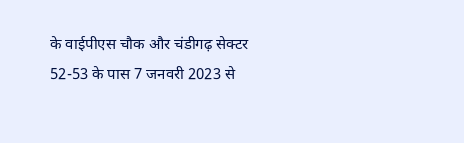के वाईपीएस चौक और चंडीगढ़ सेक्टर 52-53 के पास 7 जनवरी 2023 से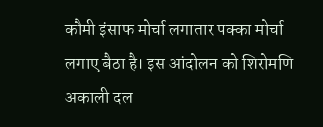कौमी इंसाफ मोर्चा लगातार पक्का मोर्चा लगाए बैठा है। इस आंदोलन को शिरोमणि अकाली दल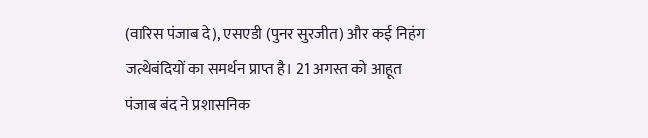(वारिस पंजाब दे), एसएडी (पुनर सुरजीत) और कई निहंग जत्थेबंदियों का समर्थन प्राप्त है। 21 अगस्त को आहूत पंजाब बंद ने प्रशासनिक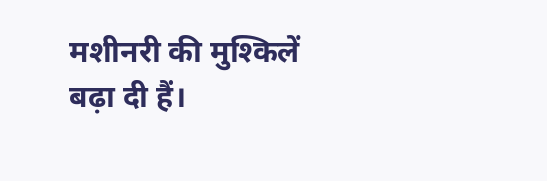मशीनरी की मुश्किलें बढ़ा दी हैं।